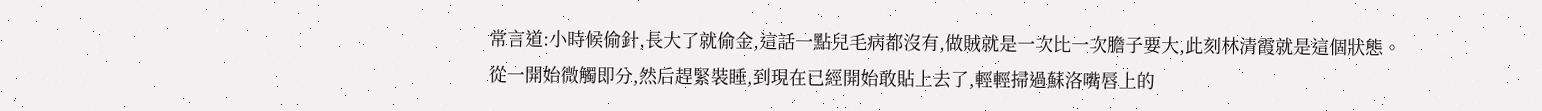常言道:小時候偷針,長大了就偷金,這話一點兒毛病都沒有,做賊就是一次比一次膽子要大,此刻林清霞就是這個狀態。
從一開始微觸即分,然后趕緊裝睡,到現在已經開始敢貼上去了,輕輕掃過蘇洛嘴唇上的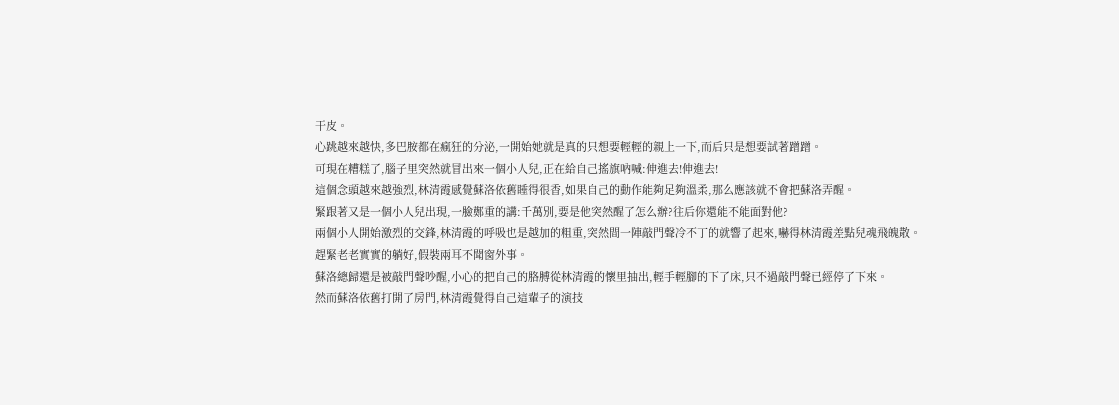干皮。
心跳越來越快,多巴胺都在瘋狂的分泌,一開始她就是真的只想要輕輕的親上一下,而后只是想要試著蹭蹭。
可現在糟糕了,腦子里突然就冒出來一個小人兒,正在給自己搖旗吶喊:伸進去!伸進去!
這個念頭越來越強烈,林清霞感覺蘇洛依舊睡得很香,如果自己的動作能夠足夠溫柔,那么應該就不會把蘇洛弄醒。
緊跟著又是一個小人兒出現,一臉鄭重的講:千萬別,要是他突然醒了怎么辦?往后你還能不能面對他?
兩個小人開始激烈的交鋒,林清霞的呼吸也是越加的粗重,突然間一陣敲門聲冷不丁的就響了起來,嚇得林清霞差點兒魂飛魄散。
趕緊老老實實的躺好,假裝兩耳不聞窗外事。
蘇洛總歸還是被敲門聲吵醒,小心的把自己的胳膊從林清霞的懷里抽出,輕手輕腳的下了床,只不過敲門聲已經停了下來。
然而蘇洛依舊打開了房門,林清霞覺得自己這輩子的演技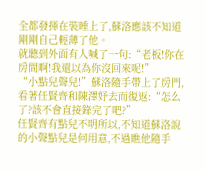全都發揮在裝睡上了,蘇洛應該不知道剛剛自己輕薄了他。
就聽到外面有人喊了一句:“老板!你在房間啊!我還以為你沒回來呢!”
“小點兒聲兒!”蘇洛隨手帶上了房門,看著任賢齊和陳澤妤去而復返:“怎么了?該不會直接錄完了吧?”
任賢齊有點兒不明所以,不知道蘇洛說的小聲點兒是何用意,不過瞧他隨手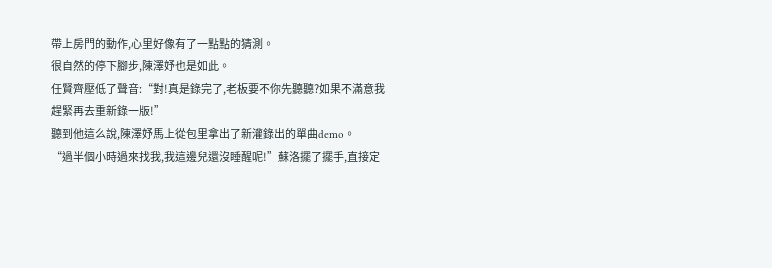帶上房門的動作,心里好像有了一點點的猜測。
很自然的停下腳步,陳澤妤也是如此。
任賢齊壓低了聲音:“對!真是錄完了,老板要不你先聽聽?如果不滿意我趕緊再去重新錄一版!”
聽到他這么說,陳澤妤馬上從包里拿出了新灌錄出的單曲demo。
“過半個小時過來找我,我這邊兒還沒睡醒呢!”蘇洛擺了擺手,直接定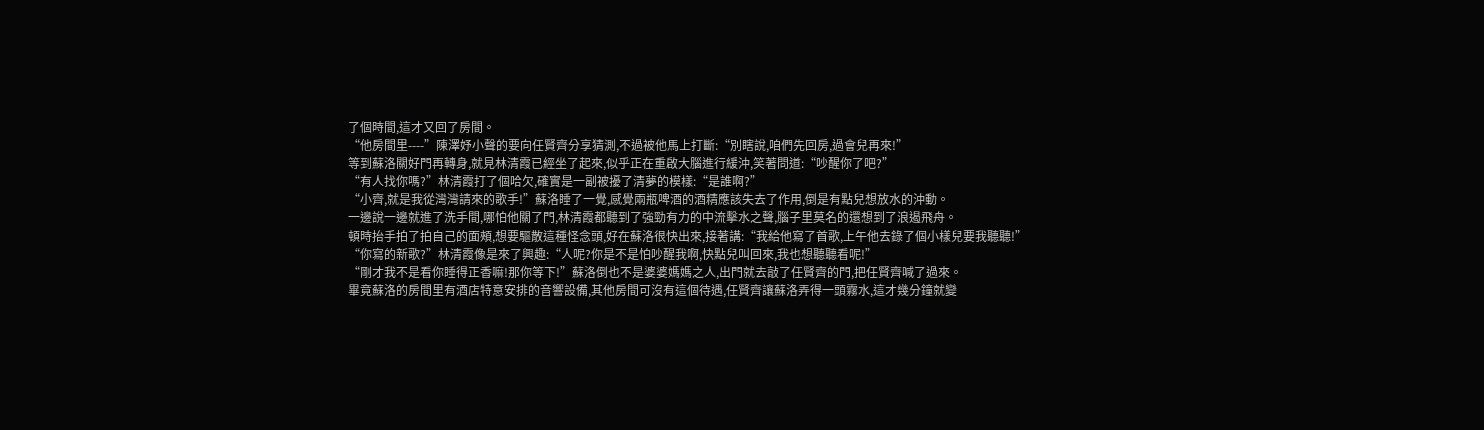了個時間,這才又回了房間。
“他房間里----”陳澤妤小聲的要向任賢齊分享猜測,不過被他馬上打斷:“別瞎說,咱們先回房,過會兒再來!”
等到蘇洛關好門再轉身,就見林清霞已經坐了起來,似乎正在重啟大腦進行緩沖,笑著問道:“吵醒你了吧?”
“有人找你嗎?”林清霞打了個哈欠,確實是一副被擾了清夢的模樣:“是誰啊?”
“小齊,就是我從灣灣請來的歌手!”蘇洛睡了一覺,感覺兩瓶啤酒的酒精應該失去了作用,倒是有點兒想放水的沖動。
一邊說一邊就進了洗手間,哪怕他關了門,林清霞都聽到了強勁有力的中流擊水之聲,腦子里莫名的還想到了浪遏飛舟。
頓時抬手拍了拍自己的面頰,想要驅散這種怪念頭,好在蘇洛很快出來,接著講:“我給他寫了首歌,上午他去錄了個小樣兒要我聽聽!”
“你寫的新歌?”林清霞像是來了興趣:“人呢?你是不是怕吵醒我啊,快點兒叫回來,我也想聽聽看呢!”
“剛才我不是看你睡得正香嘛!那你等下!”蘇洛倒也不是婆婆媽媽之人,出門就去敲了任賢齊的門,把任賢齊喊了過來。
畢竟蘇洛的房間里有酒店特意安排的音響設備,其他房間可沒有這個待遇,任賢齊讓蘇洛弄得一頭霧水,這才幾分鐘就變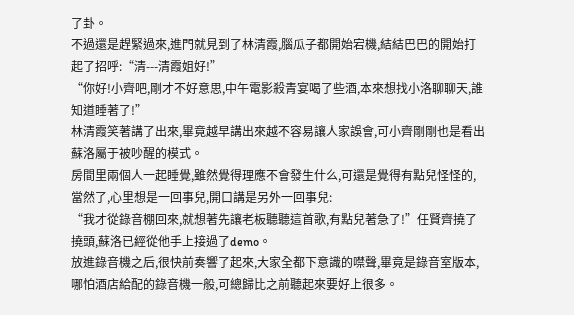了卦。
不過還是趕緊過來,進門就見到了林清霞,腦瓜子都開始宕機,結結巴巴的開始打起了招呼:“清---清霞姐好!”
“你好!小齊吧,剛才不好意思,中午電影殺青宴喝了些酒,本來想找小洛聊聊天,誰知道睡著了!”
林清霞笑著講了出來,畢竟越早講出來越不容易讓人家誤會,可小齊剛剛也是看出蘇洛屬于被吵醒的模式。
房間里兩個人一起睡覺,雖然覺得理應不會發生什么,可還是覺得有點兒怪怪的,當然了,心里想是一回事兒,開口講是另外一回事兒:
“我才從錄音棚回來,就想著先讓老板聽聽這首歌,有點兒著急了!”任賢齊撓了撓頭,蘇洛已經從他手上接過了demo。
放進錄音機之后,很快前奏響了起來,大家全都下意識的噤聲,畢竟是錄音室版本,哪怕酒店給配的錄音機一般,可總歸比之前聽起來要好上很多。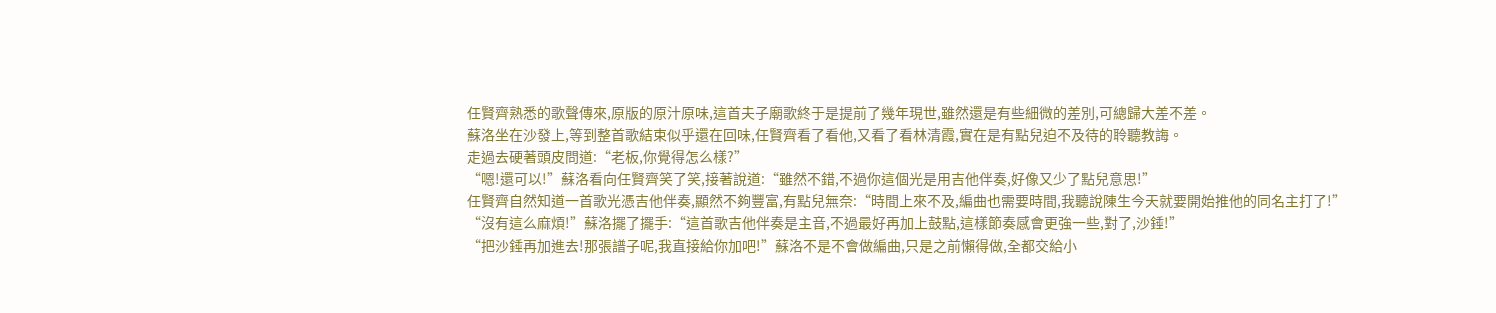任賢齊熟悉的歌聲傳來,原版的原汁原味,這首夫子廟歌終于是提前了幾年現世,雖然還是有些細微的差別,可總歸大差不差。
蘇洛坐在沙發上,等到整首歌結束似乎還在回味,任賢齊看了看他,又看了看林清霞,實在是有點兒迫不及待的聆聽教誨。
走過去硬著頭皮問道:“老板,你覺得怎么樣?”
“嗯!還可以!”蘇洛看向任賢齊笑了笑,接著說道:“雖然不錯,不過你這個光是用吉他伴奏,好像又少了點兒意思!”
任賢齊自然知道一首歌光憑吉他伴奏,顯然不夠豐富,有點兒無奈:“時間上來不及,編曲也需要時間,我聽說陳生今天就要開始推他的同名主打了!”
“沒有這么麻煩!”蘇洛擺了擺手:“這首歌吉他伴奏是主音,不過最好再加上鼓點,這樣節奏感會更強一些,對了,沙錘!”
“把沙錘再加進去!那張譜子呢,我直接給你加吧!”蘇洛不是不會做編曲,只是之前懶得做,全都交給小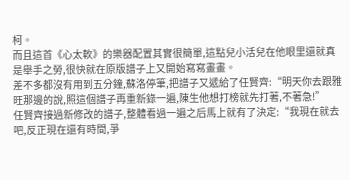柯。
而且這首《心太軟》的樂器配置其實很簡單,這點兒小活兒在他眼里還就真是舉手之勞,很快就在原版譜子上又開始寫寫畫畫。
差不多都沒有用到五分鐘,蘇洛停筆,把譜子又遞給了任賢齊:“明天你去跟雅旺那邊的說,照這個譜子再重新錄一遍,陳生他想打榜就先打著,不著急!”
任賢齊接過新修改的譜子,整體看過一遍之后馬上就有了決定:“我現在就去吧,反正現在還有時間,爭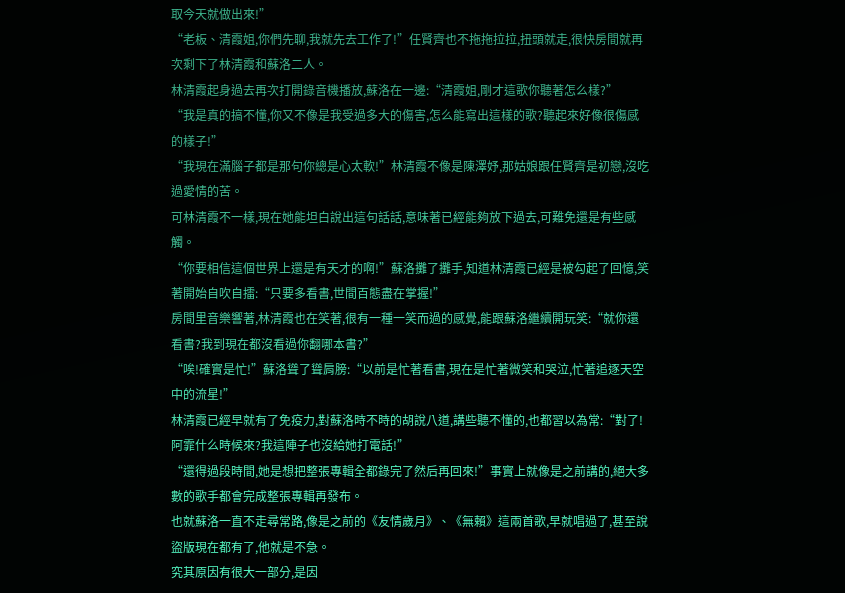取今天就做出來!”
“老板、清霞姐,你們先聊,我就先去工作了!”任賢齊也不拖拖拉拉,扭頭就走,很快房間就再次剩下了林清霞和蘇洛二人。
林清霞起身過去再次打開錄音機播放,蘇洛在一邊:“清霞姐,剛才這歌你聽著怎么樣?”
“我是真的搞不懂,你又不像是我受過多大的傷害,怎么能寫出這樣的歌?聽起來好像很傷感的樣子!”
“我現在滿腦子都是那句你總是心太軟!”林清霞不像是陳澤妤,那姑娘跟任賢齊是初戀,沒吃過愛情的苦。
可林清霞不一樣,現在她能坦白說出這句話話,意味著已經能夠放下過去,可難免還是有些感觸。
“你要相信這個世界上還是有天才的啊!”蘇洛攤了攤手,知道林清霞已經是被勾起了回憶,笑著開始自吹自擂:“只要多看書,世間百態盡在掌握!”
房間里音樂響著,林清霞也在笑著,很有一種一笑而過的感覺,能跟蘇洛繼續開玩笑:“就你還看書?我到現在都沒看過你翻哪本書?”
“唉!確實是忙!”蘇洛聳了聳肩膀:“以前是忙著看書,現在是忙著微笑和哭泣,忙著追逐天空中的流星!”
林清霞已經早就有了免疫力,對蘇洛時不時的胡說八道,講些聽不懂的,也都習以為常:“對了!阿霏什么時候來?我這陣子也沒給她打電話!”
“還得過段時間,她是想把整張專輯全都錄完了然后再回來!”事實上就像是之前講的,絕大多數的歌手都會完成整張專輯再發布。
也就蘇洛一直不走尋常路,像是之前的《友情歲月》、《無賴》這兩首歌,早就唱過了,甚至說盜版現在都有了,他就是不急。
究其原因有很大一部分,是因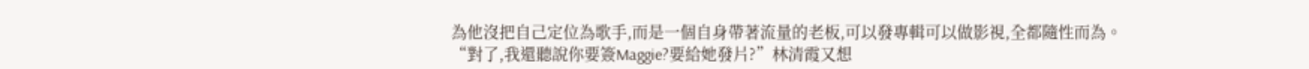為他沒把自己定位為歌手,而是一個自身帶著流量的老板,可以發專輯可以做影視,全都隨性而為。
“對了,我還聽說你要簽Maggie?要給她發片?”林清霞又想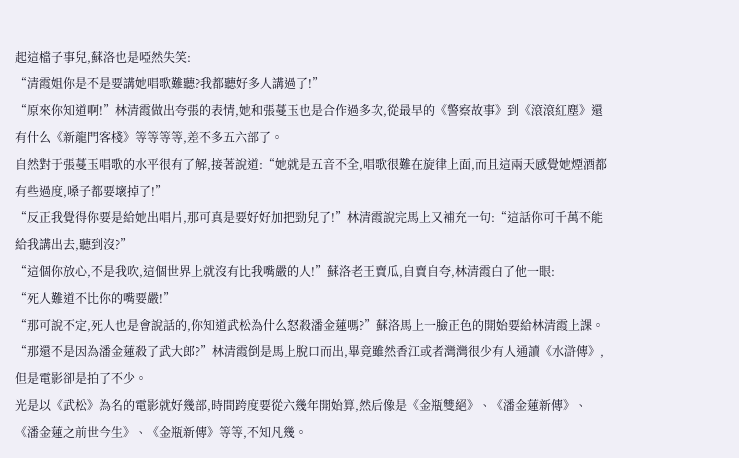起這檔子事兒,蘇洛也是啞然失笑:
“清霞姐你是不是要講她唱歌難聽?我都聽好多人講過了!”
“原來你知道啊!”林清霞做出夸張的表情,她和張蔓玉也是合作過多次,從最早的《警察故事》到《滾滾紅塵》還有什么《新龍門客棧》等等等等,差不多五六部了。
自然對于張蔓玉唱歌的水平很有了解,接著說道:“她就是五音不全,唱歌很難在旋律上面,而且這兩天感覺她煙酒都有些過度,嗓子都要壞掉了!”
“反正我覺得你要是給她出唱片,那可真是要好好加把勁兒了!”林清霞說完馬上又補充一句:“這話你可千萬不能給我講出去,聽到沒?”
“這個你放心,不是我吹,這個世界上就沒有比我嘴嚴的人!”蘇洛老王賣瓜,自賣自夸,林清霞白了他一眼:
“死人難道不比你的嘴要嚴!”
“那可說不定,死人也是會說話的,你知道武松為什么怒殺潘金蓮嗎?”蘇洛馬上一臉正色的開始要給林清霞上課。
“那還不是因為潘金蓮殺了武大郎?”林清霞倒是馬上脫口而出,畢竟雖然香江或者灣灣很少有人通讀《水滸傳》,但是電影卻是拍了不少。
光是以《武松》為名的電影就好幾部,時間跨度要從六幾年開始算,然后像是《金瓶雙絕》、《潘金蓮新傳》、《潘金蓮之前世今生》、《金瓶新傳》等等,不知凡幾。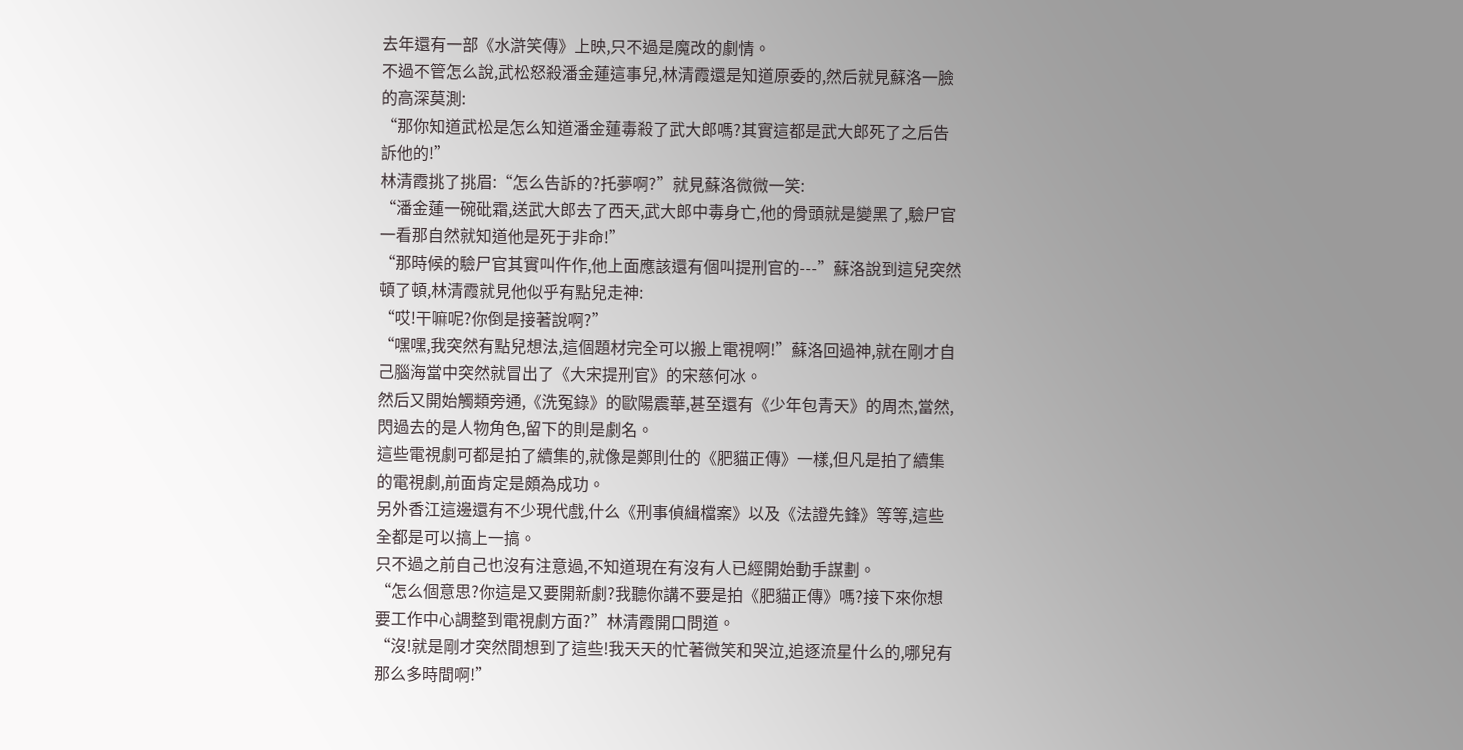去年還有一部《水滸笑傳》上映,只不過是魔改的劇情。
不過不管怎么說,武松怒殺潘金蓮這事兒,林清霞還是知道原委的,然后就見蘇洛一臉的高深莫測:
“那你知道武松是怎么知道潘金蓮毒殺了武大郎嗎?其實這都是武大郎死了之后告訴他的!”
林清霞挑了挑眉:“怎么告訴的?托夢啊?”就見蘇洛微微一笑:
“潘金蓮一碗砒霜,送武大郎去了西天,武大郎中毒身亡,他的骨頭就是變黑了,驗尸官一看那自然就知道他是死于非命!”
“那時候的驗尸官其實叫仵作,他上面應該還有個叫提刑官的---”蘇洛說到這兒突然頓了頓,林清霞就見他似乎有點兒走神:
“哎!干嘛呢?你倒是接著說啊?”
“嘿嘿,我突然有點兒想法,這個題材完全可以搬上電視啊!”蘇洛回過神,就在剛才自己腦海當中突然就冒出了《大宋提刑官》的宋慈何冰。
然后又開始觸類旁通,《洗冤錄》的歐陽震華,甚至還有《少年包青天》的周杰,當然,閃過去的是人物角色,留下的則是劇名。
這些電視劇可都是拍了續集的,就像是鄭則仕的《肥貓正傳》一樣,但凡是拍了續集的電視劇,前面肯定是頗為成功。
另外香江這邊還有不少現代戲,什么《刑事偵緝檔案》以及《法證先鋒》等等,這些全都是可以搞上一搞。
只不過之前自己也沒有注意過,不知道現在有沒有人已經開始動手謀劃。
“怎么個意思?你這是又要開新劇?我聽你講不要是拍《肥貓正傳》嗎?接下來你想要工作中心調整到電視劇方面?”林清霞開口問道。
“沒!就是剛才突然間想到了這些!我天天的忙著微笑和哭泣,追逐流星什么的,哪兒有那么多時間啊!”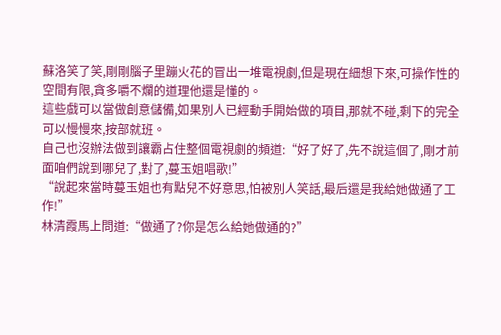蘇洛笑了笑,剛剛腦子里蹦火花的冒出一堆電視劇,但是現在細想下來,可操作性的空間有限,貪多嚼不爛的道理他還是懂的。
這些戲可以當做創意儲備,如果別人已經動手開始做的項目,那就不碰,剩下的完全可以慢慢來,按部就班。
自己也沒辦法做到讓霸占住整個電視劇的頻道:“好了好了,先不說這個了,剛才前面咱們說到哪兒了,對了,蔓玉姐唱歌!”
“說起來當時蔓玉姐也有點兒不好意思,怕被別人笑話,最后還是我給她做通了工作!”
林清霞馬上問道:“做通了?你是怎么給她做通的?”